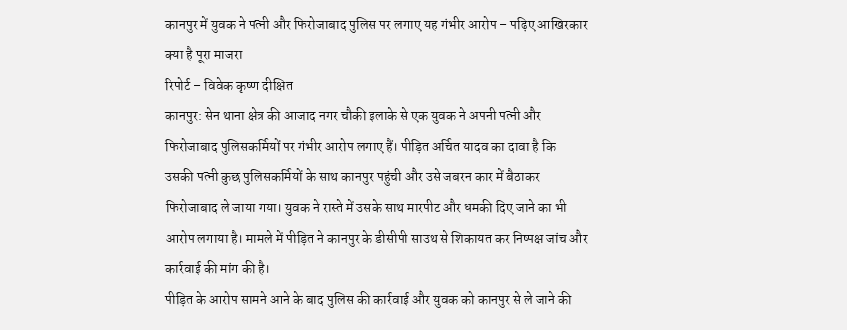कानपुर में युवक ने पत्नी और फिरोजाबाद पुलिस पर लगाए यह गंभीर आरोप – पढ़िए आखिरकार क्या है पूरा माजरा
रिपोर्ट – विवेक कृष्ण दीक्षित
कानपुर: सेन थाना क्षेत्र की आजाद नगर चौकी इलाके से एक युवक ने अपनी पत्नी और फिरोजाबाद पुलिसकर्मियों पर गंभीर आरोप लगाए हैं। पीड़ित अर्चित यादव का दावा है कि उसकी पत्नी कुछ पुलिसकर्मियों के साथ कानपुर पहुंची और उसे जबरन कार में बैठाकर फिरोजाबाद ले जाया गया। युवक ने रास्ते में उसके साथ मारपीट और धमकी दिए जाने का भी आरोप लगाया है। मामले में पीड़ित ने कानपुर के डीसीपी साउथ से शिकायत कर निष्पक्ष जांच और कार्रवाई की मांग की है।
पीड़ित के आरोप सामने आने के बाद पुलिस की कार्रवाई और युवक को कानपुर से ले जाने की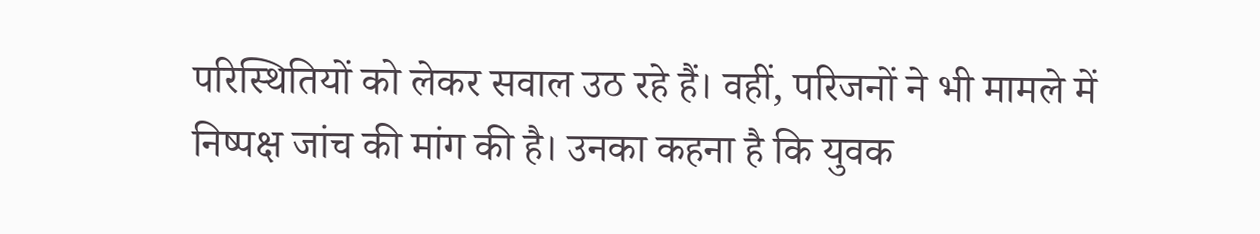परिस्थितियों को लेकर सवाल उठ रहे हैं। वहीं, परिजनों ने भी मामले में निष्पक्ष जांच की मांग की है। उनका कहना है कि युवक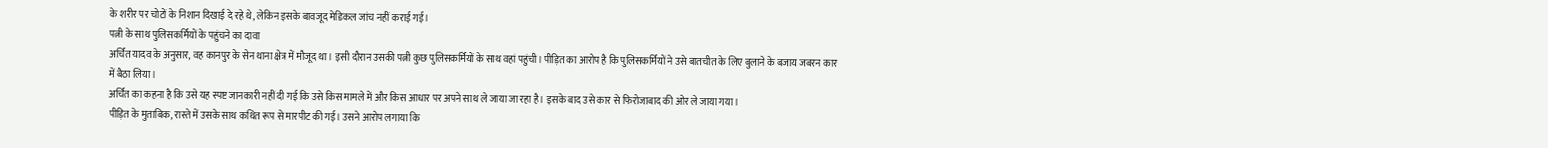के शरीर पर चोटों के निशान दिखाई दे रहे थे, लेकिन इसके बावजूद मेडिकल जांच नहीं कराई गई।
पत्नी के साथ पुलिसकर्मियों के पहुंचने का दावा
अर्चित यादव के अनुसार, वह कानपुर के सेन थाना क्षेत्र में मौजूद था। इसी दौरान उसकी पत्नी कुछ पुलिसकर्मियों के साथ वहां पहुंची। पीड़ित का आरोप है कि पुलिसकर्मियों ने उसे बातचीत के लिए बुलाने के बजाय जबरन कार में बैठा लिया।
अर्चित का कहना है कि उसे यह स्पष्ट जानकारी नहीं दी गई कि उसे किस मामले में और किस आधार पर अपने साथ ले जाया जा रहा है। इसके बाद उसे कार से फिरोजाबाद की ओर ले जाया गया।
पीड़ित के मुताबिक, रास्ते में उसके साथ कथित रूप से मारपीट की गई। उसने आरोप लगाया कि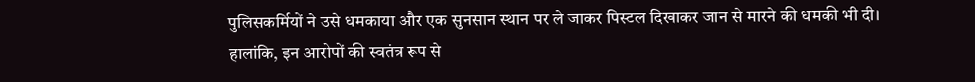पुलिसकर्मियों ने उसे धमकाया और एक सुनसान स्थान पर ले जाकर पिस्टल दिखाकर जान से मारने की धमकी भी दी।
हालांकि, इन आरोपों की स्वतंत्र रूप से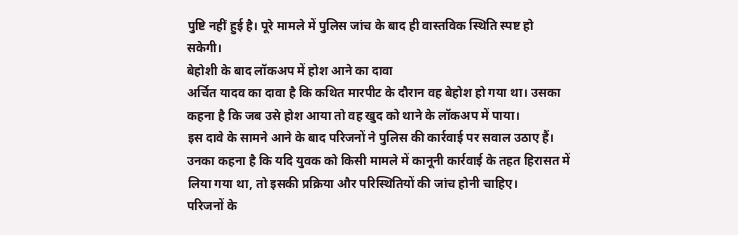पुष्टि नहीं हुई है। पूरे मामले में पुलिस जांच के बाद ही वास्तविक स्थिति स्पष्ट हो सकेगी।
बेहोशी के बाद लॉकअप में होश आने का दावा
अर्चित यादव का दावा है कि कथित मारपीट के दौरान वह बेहोश हो गया था। उसका कहना है कि जब उसे होश आया तो वह खुद को थाने के लॉकअप में पाया।
इस दावे के सामने आने के बाद परिजनों ने पुलिस की कार्रवाई पर सवाल उठाए हैं। उनका कहना है कि यदि युवक को किसी मामले में कानूनी कार्रवाई के तहत हिरासत में लिया गया था, तो इसकी प्रक्रिया और परिस्थितियों की जांच होनी चाहिए।
परिजनों के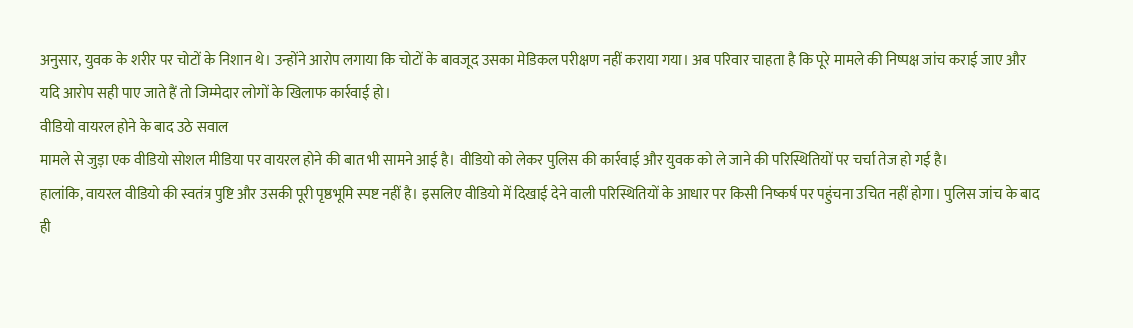अनुसार, युवक के शरीर पर चोटों के निशान थे। उन्होंने आरोप लगाया कि चोटों के बावजूद उसका मेडिकल परीक्षण नहीं कराया गया। अब परिवार चाहता है कि पूरे मामले की निष्पक्ष जांच कराई जाए और यदि आरोप सही पाए जाते हैं तो जिम्मेदार लोगों के खिलाफ कार्रवाई हो।
वीडियो वायरल होने के बाद उठे सवाल
मामले से जुड़ा एक वीडियो सोशल मीडिया पर वायरल होने की बात भी सामने आई है। वीडियो को लेकर पुलिस की कार्रवाई और युवक को ले जाने की परिस्थितियों पर चर्चा तेज हो गई है।
हालांकि, वायरल वीडियो की स्वतंत्र पुष्टि और उसकी पूरी पृष्ठभूमि स्पष्ट नहीं है। इसलिए वीडियो में दिखाई देने वाली परिस्थितियों के आधार पर किसी निष्कर्ष पर पहुंचना उचित नहीं होगा। पुलिस जांच के बाद ही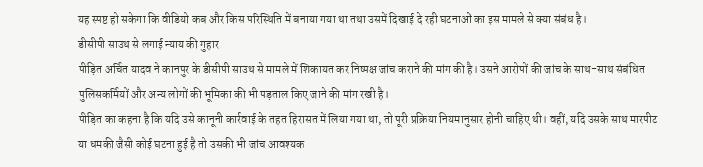यह स्पष्ट हो सकेगा कि वीडियो कब और किस परिस्थिति में बनाया गया था तथा उसमें दिखाई दे रही घटनाओं का इस मामले से क्या संबंध है।
डीसीपी साउथ से लगाई न्याय की गुहार
पीड़ित अर्चित यादव ने कानपुर के डीसीपी साउथ से मामले में शिकायत कर निष्पक्ष जांच कराने की मांग की है। उसने आरोपों की जांच के साथ-साथ संबंधित पुलिसकर्मियों और अन्य लोगों की भूमिका की भी पड़ताल किए जाने की मांग रखी है।
पीड़ित का कहना है कि यदि उसे कानूनी कार्रवाई के तहत हिरासत में लिया गया था, तो पूरी प्रक्रिया नियमानुसार होनी चाहिए थी। वहीं, यदि उसके साथ मारपीट या धमकी जैसी कोई घटना हुई है तो उसकी भी जांच आवश्यक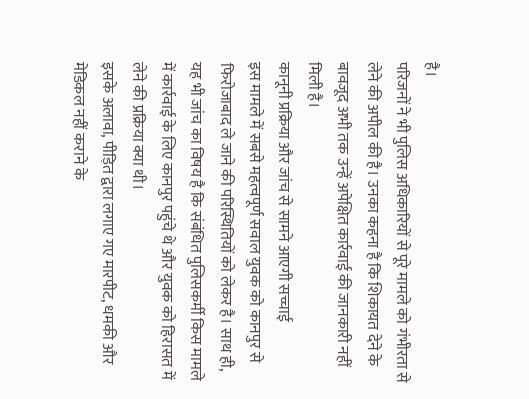है।
परिजनों ने भी पुलिस अधिकारियों से पूरे मामले को गंभीरता से लेने की अपील की है। उनका कहना है कि शिकायत देने के बावजूद अभी तक उन्हें अपेक्षित कार्रवाई की जानकारी नहीं मिली है।
कानूनी प्रक्रिया और जांच से सामने आएगी सच्चाई
इस मामले में सबसे महत्वपूर्ण सवाल युवक को कानपुर से फिरोजाबाद ले जाने की परिस्थितियों को लेकर है। साथ ही, यह भी जांच का विषय है कि संबंधित पुलिसकर्मी किस मामले में कार्रवाई के लिए कानपुर पहुंचे थे और युवक को हिरासत में लेने की प्रक्रिया क्या थी।
इसके अलावा, पीड़ित द्वारा लगाए गए मारपीट, धमकी और मेडिकल नहीं कराने के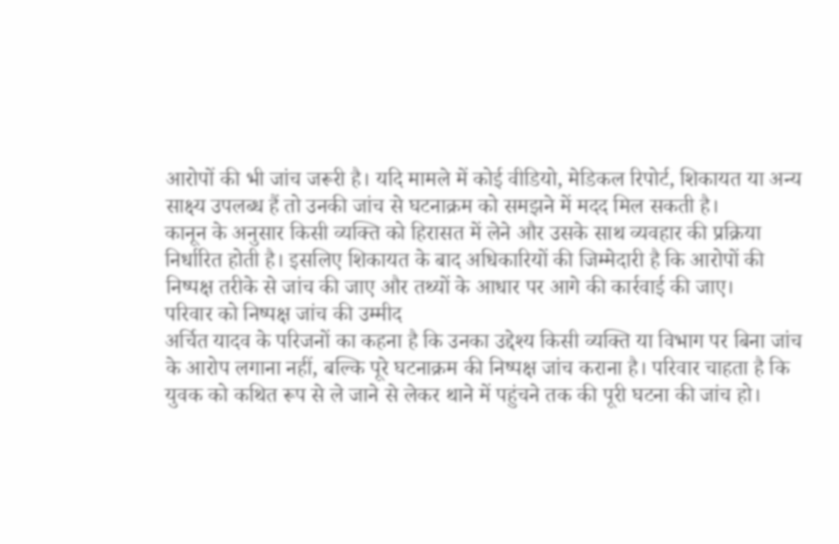आरोपों की भी जांच जरूरी है। यदि मामले में कोई वीडियो, मेडिकल रिपोर्ट, शिकायत या अन्य साक्ष्य उपलब्ध हैं तो उनकी जांच से घटनाक्रम को समझने में मदद मिल सकती है।
कानून के अनुसार किसी व्यक्ति को हिरासत में लेने और उसके साथ व्यवहार की प्रक्रिया निर्धारित होती है। इसलिए शिकायत के बाद अधिकारियों की जिम्मेदारी है कि आरोपों की निष्पक्ष तरीके से जांच की जाए और तथ्यों के आधार पर आगे की कार्रवाई की जाए।
परिवार को निष्पक्ष जांच की उम्मीद
अर्चित यादव के परिजनों का कहना है कि उनका उद्देश्य किसी व्यक्ति या विभाग पर बिना जांच के आरोप लगाना नहीं, बल्कि पूरे घटनाक्रम की निष्पक्ष जांच कराना है। परिवार चाहता है कि युवक को कथित रूप से ले जाने से लेकर थाने में पहुंचने तक की पूरी घटना की जांच हो।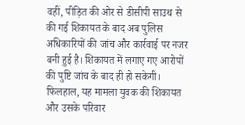वहीं, पीड़ित की ओर से डीसीपी साउथ से की गई शिकायत के बाद अब पुलिस अधिकारियों की जांच और कार्रवाई पर नजर बनी हुई है। शिकायत में लगाए गए आरोपों की पुष्टि जांच के बाद ही हो सकेगी।
फिलहाल, यह मामला युवक की शिकायत और उसके परिवार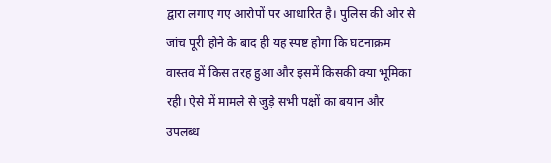द्वारा लगाए गए आरोपों पर आधारित है। पुलिस की ओर से जांच पूरी होने के बाद ही यह स्पष्ट होगा कि घटनाक्रम वास्तव में किस तरह हुआ और इसमें किसकी क्या भूमिका रही। ऐसे में मामले से जुड़े सभी पक्षों का बयान और उपलब्ध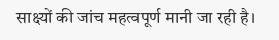साक्ष्यों की जांच महत्वपूर्ण मानी जा रही है।